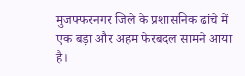मुजफ्फरनगर जिले के प्रशासनिक ढांचे में एक बड़ा और अहम फेरबदल सामने आया है।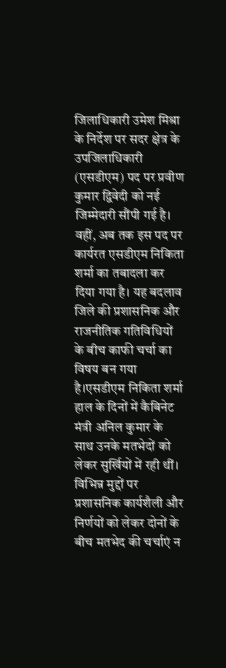जिलाधिकारी उमेश मिश्रा के निर्देश पर सदर क्षेत्र के उपजिलाधिकारी (एसडीएम) पद पर प्रवीण कुमार द्विवेदी को नई जिम्मेदारी सौंपी गई है। वहीं, अब तक इस पद पर कार्यरत एसडीएम निकिता शर्मा का तबादला कर दिया गया है। यह बदलाव जिले की प्रशासनिक और राजनीतिक गतिविधियों के बीच काफी चर्चा का विषय बन गया है।एसडीएम निकिता शर्मा हाल के दिनों में कैबिनेट मंत्री अनिल कुमार के साथ उनके मतभेदों को लेकर सुर्खियों में रही थीं। विभिन्न मुद्दों पर प्रशासनिक कार्यशैली और निर्णयों को लेकर दोनों के बीच मतभेद की चर्चाएं न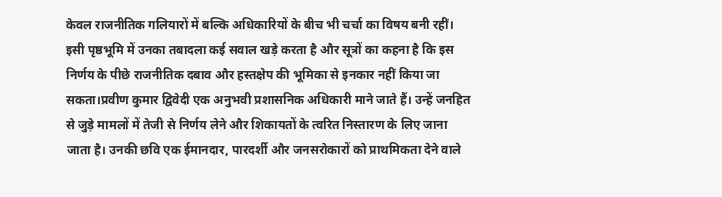केवल राजनीतिक गलियारों में बल्कि अधिकारियों के बीच भी चर्चा का विषय बनी रहीं। इसी पृष्ठभूमि में उनका तबादला कई सवाल खड़े करता है और सूत्रों का कहना है कि इस निर्णय के पीछे राजनीतिक दबाव और हस्तक्षेप की भूमिका से इनकार नहीं किया जा सकता।प्रवीण कुमार द्विवेदी एक अनुभवी प्रशासनिक अधिकारी माने जाते हैं। उन्हें जनहित से जुड़े मामलों में तेजी से निर्णय लेने और शिकायतों के त्वरित निस्तारण के लिए जाना जाता है। उनकी छवि एक ईमानदार, पारदर्शी और जनसरोकारों को प्राथमिकता देने वाले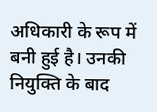अधिकारी के रूप में बनी हुई है। उनकी नियुक्ति के बाद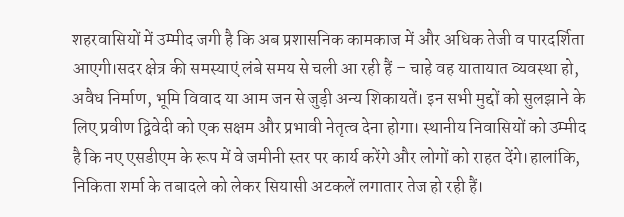शहरवासियों में उम्मीद जगी है कि अब प्रशासनिक कामकाज में और अधिक तेजी व पारदर्शिता आएगी।सदर क्षेत्र की समस्याएं लंबे समय से चली आ रही हैं – चाहे वह यातायात व्यवस्था हो, अवैध निर्माण, भूमि विवाद या आम जन से जुड़ी अन्य शिकायतें। इन सभी मुद्दों को सुलझाने के लिए प्रवीण द्विवेदी को एक सक्षम और प्रभावी नेतृत्व देना होगा। स्थानीय निवासियों को उम्मीद है कि नए एसडीएम के रूप में वे जमीनी स्तर पर कार्य करेंगे और लोगों को राहत देंगे।हालांकि, निकिता शर्मा के तबादले को लेकर सियासी अटकलें लगातार तेज हो रही हैं।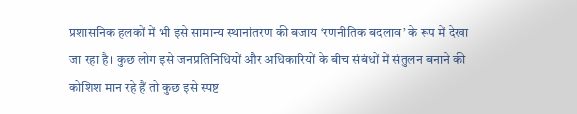प्रशासनिक हलकों में भी इसे सामान्य स्थानांतरण की बजाय ‘रणनीतिक बदलाव’ के रूप में देखा जा रहा है। कुछ लोग इसे जनप्रतिनिधियों और अधिकारियों के बीच संबंधों में संतुलन बनाने की कोशिश मान रहे हैं तो कुछ इसे स्पष्ट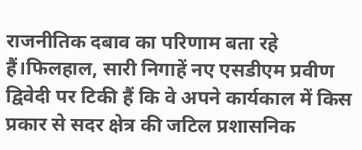राजनीतिक दबाव का परिणाम बता रहे हैं।फिलहाल, सारी निगाहें नए एसडीएम प्रवीण द्विवेदी पर टिकी हैं कि वे अपने कार्यकाल में किस प्रकार से सदर क्षेत्र की जटिल प्रशासनिक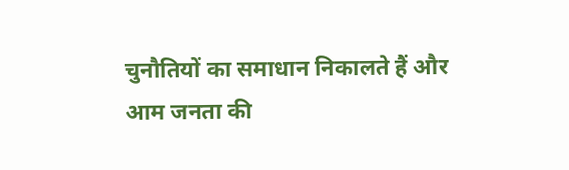चुनौतियों का समाधान निकालते हैं और आम जनता की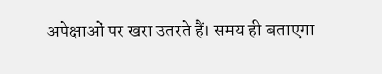अपेक्षाओं पर खरा उतरते हैं। समय ही बताएगा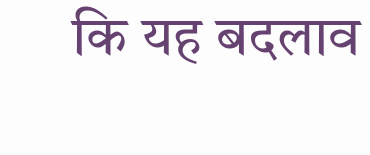कि यह बदलाव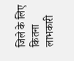जिले के लिए कितना लाभकारी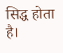सिद्ध होता है।